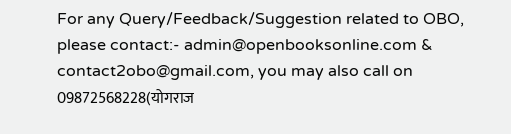For any Query/Feedback/Suggestion related to OBO, please contact:- admin@openbooksonline.com & contact2obo@gmail.com, you may also call on 09872568228(योगराज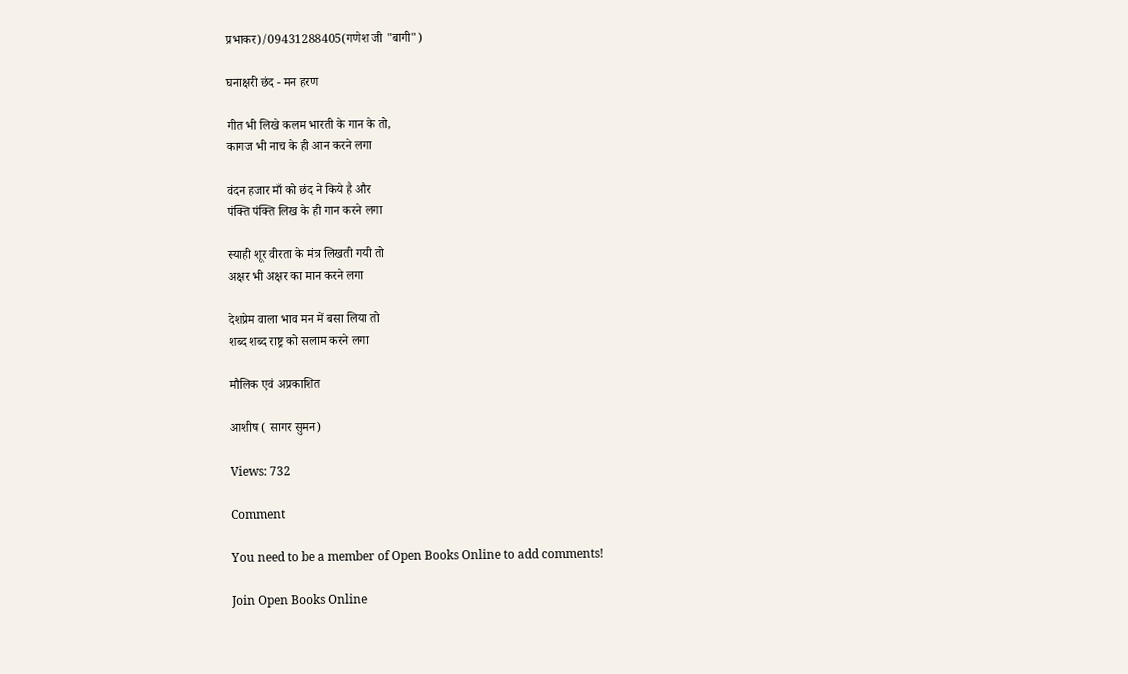प्रभाकर)/09431288405(गणेश जी "बागी")

घनाक्षरी छंद - मन हरण

गीत भी लिखे कलम भारती के गान के तो,
कागज भी नाच के ही आन करने लगा

वंदन हजार माँ को छंद ने किये है और
पंक्ति पंक्ति लिख के ही गान करने लगा

स्याही शूर वीरता के मंत्र लिखती गयी तो
अक्षर भी अक्षर का मान करने लगा

देशप्रेम वाला भाव मन में बसा लिया तो
शब्द शब्द राष्ट्र को सलाम करने लगा

मौलिक एवं अप्रकाशित

आशीष ( सागर सुमन)

Views: 732

Comment

You need to be a member of Open Books Online to add comments!

Join Open Books Online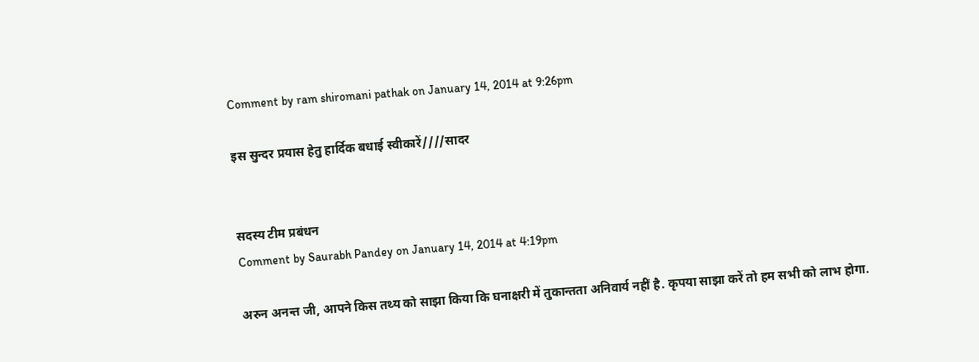Comment by ram shiromani pathak on January 14, 2014 at 9:26pm

इस सुन्दर प्रयास हेतु हार्दिक बधाई स्वीकारें////सादर


सदस्य टीम प्रबंधन
Comment by Saurabh Pandey on January 14, 2014 at 4:19pm

अरुन अनन्त जी, आपने किस तथ्य को साझा किया कि घनाक्षरी में तुकान्तता अनिवार्य नहीं है. कृपया साझा करें तो हम सभी को लाभ होगा.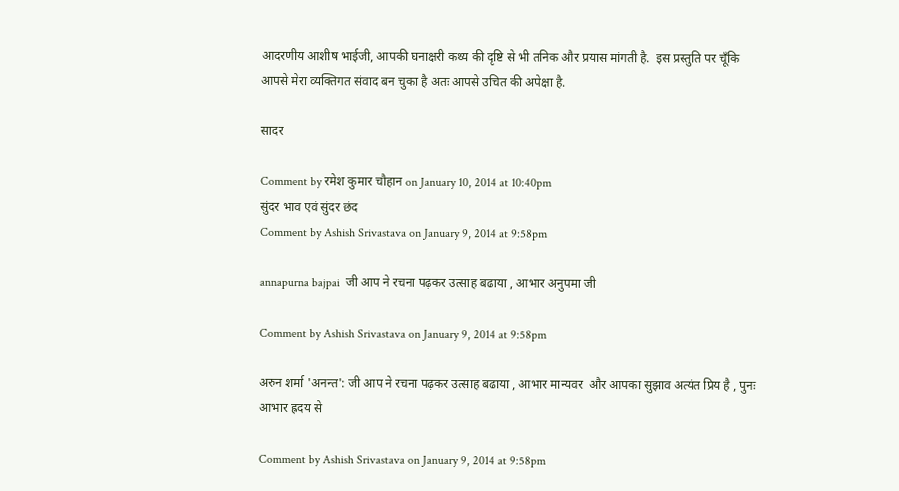आदरणीय आशीष भाईजी, आपकी घनाक्षरी कथ्य की दृष्टि से भी तनिक और प्रयास मांगती है.  इस प्रस्तुति पर चूँकि आपसे मेरा व्यक्तिगत संवाद बन चुका है अतः आपसे उचित की अपेक्षा है.

सादर

Comment by रमेश कुमार चौहान on January 10, 2014 at 10:40pm
सुंदर भाव एवं सुंदर छंद
Comment by Ashish Srivastava on January 9, 2014 at 9:58pm

annapurna bajpai  जी आप ने रचना पढ़कर उत्साह बढाया , आभार अनुपमा जी

Comment by Ashish Srivastava on January 9, 2014 at 9:58pm

अरुन शर्मा 'अनन्त': जी आप ने रचना पढ़कर उत्साह बढाया , आभार मान्यवर  और आपका सुझाव अत्यंत प्रिय है , पुनः आभार ह्रदय से

Comment by Ashish Srivastava on January 9, 2014 at 9:58pm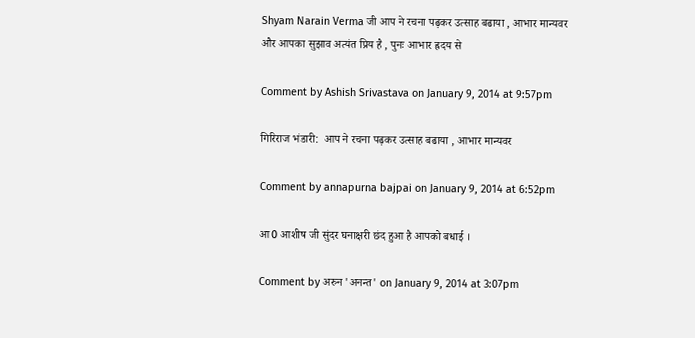Shyam Narain Verma जी आप ने रचना पढ़कर उत्साह बढाया , आभार मान्यवर  और आपका सुझाव अत्यंत प्रिय है , पुनः आभार ह्रदय से

Comment by Ashish Srivastava on January 9, 2014 at 9:57pm

गिरिराज भंडारी:  आप ने रचना पढ़कर उत्साह बढाया , आभार मान्यवर

Comment by annapurna bajpai on January 9, 2014 at 6:52pm

आ0 आशीष जी सुंदर घनाक्षरी छंद हुआ है आपको बधाई ।

Comment by अरुन 'अनन्त' on January 9, 2014 at 3:07pm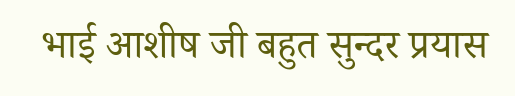भाई आशीष जी बहुत सुन्दर प्रयास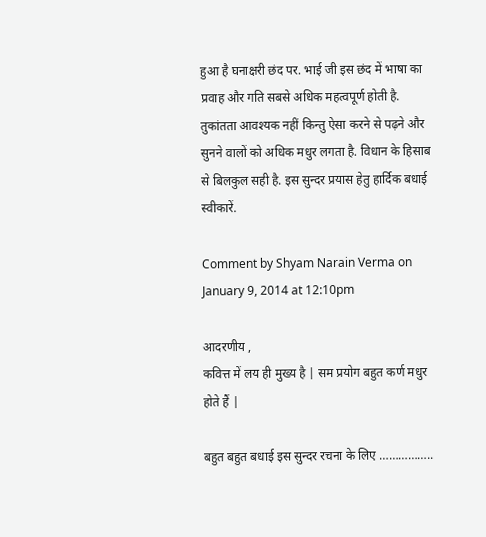हुआ है घनाक्षरी छंद पर. भाई जी इस छंद में भाषा का प्रवाह और गति सबसे अधिक महत्वपूर्ण होती है. तुकांतता आवश्यक नहीं किन्तु ऐसा करने से पढ़ने और सुनने वालों को अधिक मधुर लगता है. विधान के हिसाब से बिलकुल सही है. इस सुन्दर प्रयास हेतु हार्दिक बधाई स्वीकारें.

Comment by Shyam Narain Verma on January 9, 2014 at 12:10pm

आदरणीय ,
कवित्त में लय ही मुख्य है | सम प्रयोग बहुत कर्ण मधुर होते हैं |

बहुत बहुत बधाई इस सुन्दर रचना के लिए ……………..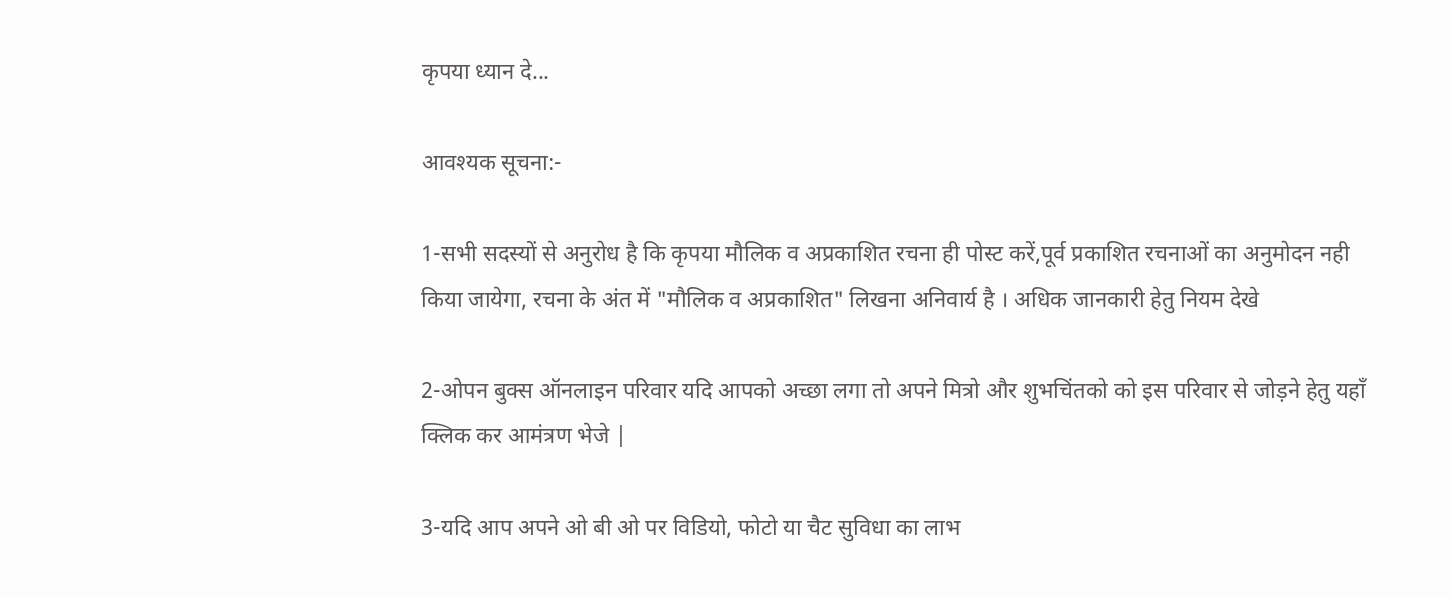कृपया ध्यान दे...

आवश्यक सूचना:-

1-सभी सदस्यों से अनुरोध है कि कृपया मौलिक व अप्रकाशित रचना ही पोस्ट करें,पूर्व प्रकाशित रचनाओं का अनुमोदन नही किया जायेगा, रचना के अंत में "मौलिक व अप्रकाशित" लिखना अनिवार्य है । अधिक जानकारी हेतु नियम देखे

2-ओपन बुक्स ऑनलाइन परिवार यदि आपको अच्छा लगा तो अपने मित्रो और शुभचिंतको को इस परिवार से जोड़ने हेतु यहाँ क्लिक कर आमंत्रण भेजे |

3-यदि आप अपने ओ बी ओ पर विडियो, फोटो या चैट सुविधा का लाभ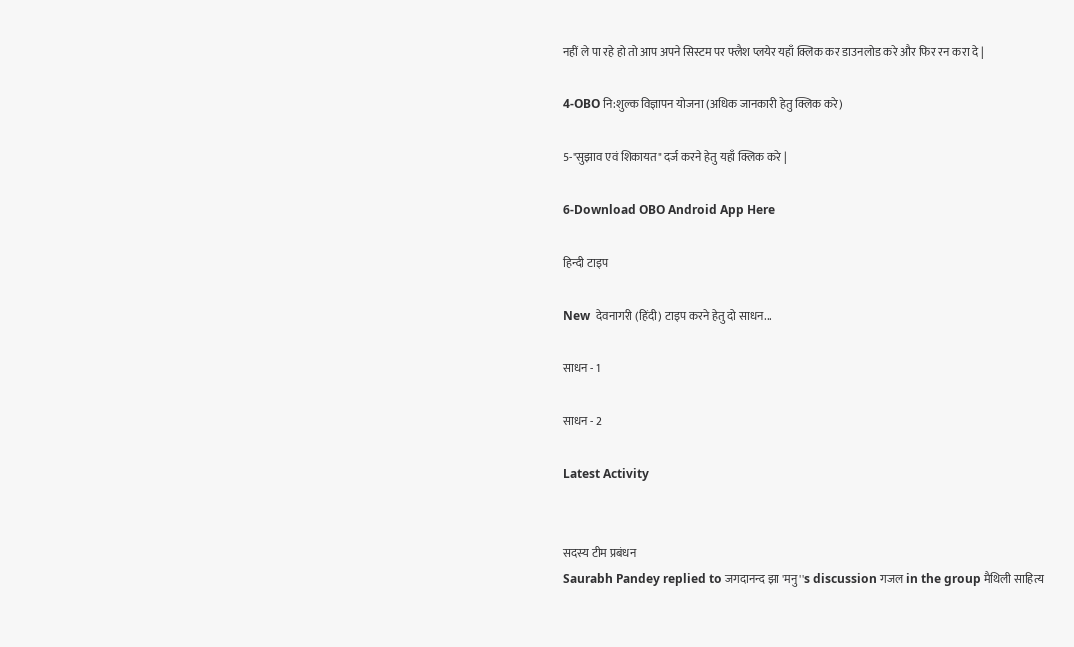नहीं ले पा रहे हो तो आप अपने सिस्टम पर फ्लैश प्लयेर यहाँ क्लिक कर डाउनलोड करे और फिर रन करा दे |

4-OBO नि:शुल्क विज्ञापन योजना (अधिक जानकारी हेतु क्लिक करे)

5-"सुझाव एवं शिकायत" दर्ज करने हेतु यहाँ क्लिक करे |

6-Download OBO Android App Here

हिन्दी टाइप

New  देवनागरी (हिंदी) टाइप करने हेतु दो साधन...

साधन - 1

साधन - 2

Latest Activity


सदस्य टीम प्रबंधन
Saurabh Pandey replied to जगदानन्द झा 'मनु''s discussion गजल in the group मैथिली साहित्य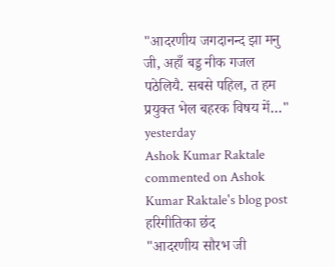"आदरणीय जगदानन्द झा मनु जी, अहाँ बड्ड नीक गजल पठेलियै. सबसे पहिल, त हम प्रयुक्त भेल बहरक विषय में…"
yesterday
Ashok Kumar Raktale commented on Ashok Kumar Raktale's blog post हरिगीतिका छंद
"आदरणीय सौरभ जी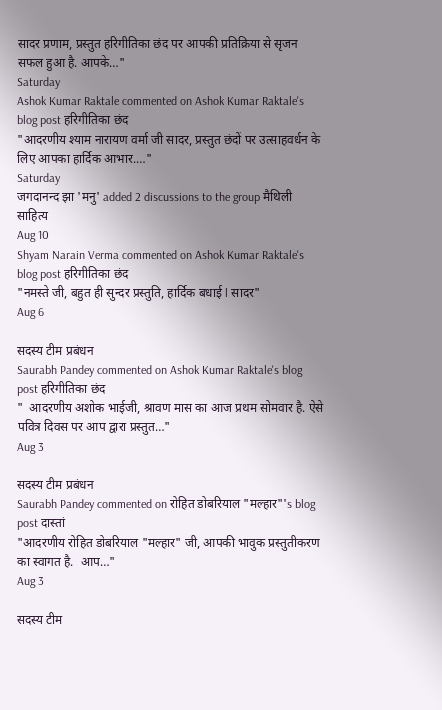सादर प्रणाम, प्रस्तुत हरिगीतिका छंद पर आपकी प्रतिक्रिया से सृजन सफल हुआ है. आपके…"
Saturday
Ashok Kumar Raktale commented on Ashok Kumar Raktale's blog post हरिगीतिका छंद
"आदरणीय श्याम नारायण वर्मा जी सादर, प्रस्तुत छंदों पर उत्साहवर्धन के लिए आपका हार्दिक आभार.…"
Saturday
जगदानन्द झा 'मनु' added 2 discussions to the group मैथिली साहित्य
Aug 10
Shyam Narain Verma commented on Ashok Kumar Raktale's blog post हरिगीतिका छंद
"नमस्ते जी, बहुत ही सुन्दर प्रस्तुति, हार्दिक बधाई l सादर"
Aug 6

सदस्य टीम प्रबंधन
Saurabh Pandey commented on Ashok Kumar Raktale's blog post हरिगीतिका छंद
"  आदरणीय अशोक भाईजी, श्रावण मास का आज प्रथम सोमवार है. ऐसे पवित्र दिवस पर आप द्वारा प्रस्तुत…"
Aug 3

सदस्य टीम प्रबंधन
Saurabh Pandey commented on रोहित डोबरियाल "मल्हार"'s blog post दास्तां
"आदरणीय रोहित डोबरियाल "मल्हार" जी, आपकी भावुक प्रस्तुतीकरण का स्वागत है.  आप…"
Aug 3

सदस्य टीम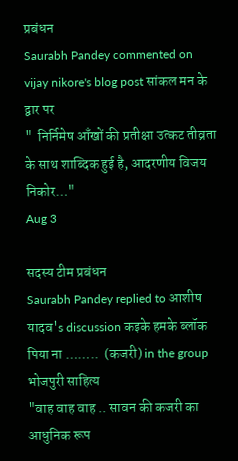प्रबंधन
Saurabh Pandey commented on vijay nikore's blog post सांकल मन के द्वार पर
"  निर्निमेष आँखों की प्रतीक्षा उत्कट तीव्रता के साथ शाब्दिक हुई है, आदरणीय विजय निकोर…"
Aug 3

सदस्य टीम प्रबंधन
Saurabh Pandey replied to आशीष यादव's discussion कइके हमके ब्लॉक पिया ना ……..  (कजरी) in the group भोजपुरी साहित्य
"वाह वाह वाह .. सावन की कजरी का आधुनिक रूप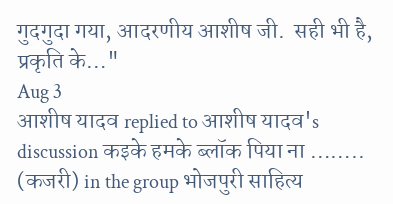गुदगुदा गया, आदरणीय आशीष जी.  सही भी है, प्रकृति के…"
Aug 3
आशीष यादव replied to आशीष यादव's discussion कइके हमके ब्लॉक पिया ना ……..  (कजरी) in the group भोजपुरी साहित्य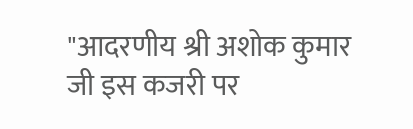"आदरणीय श्री अशोक कुमार जी इस कजरी पर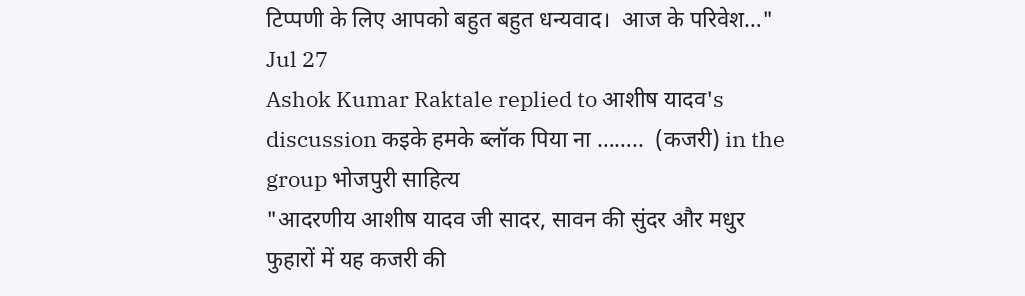टिप्पणी के लिए आपको बहुत बहुत धन्यवाद।  आज के परिवेश…"
Jul 27
Ashok Kumar Raktale replied to आशीष यादव's discussion कइके हमके ब्लॉक पिया ना ……..  (कजरी) in the group भोजपुरी साहित्य
"आदरणीय आशीष यादव जी सादर, सावन की सुंदर और मधुर  फुहारों में यह कजरी की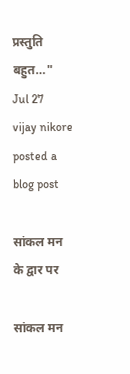प्रस्तुति  बहुत…"
Jul 27
vijay nikore posted a blog post

सांकल मन के द्वार पर

सांकल मन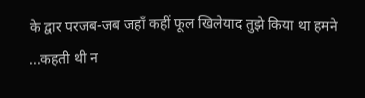के द्वार परजब-जब जहाँ कहीं फूल खिलेयाद तुझे किया था हमने ...कहती थी न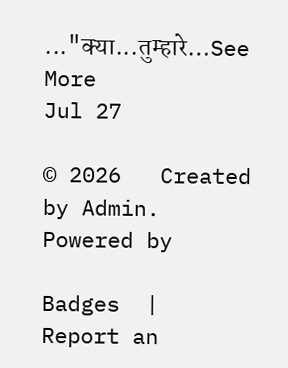..."क्या...तुम्हारे…See More
Jul 27

© 2026   Created by Admin.   Powered by

Badges  |  Report an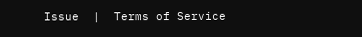Issue  |  Terms of Service